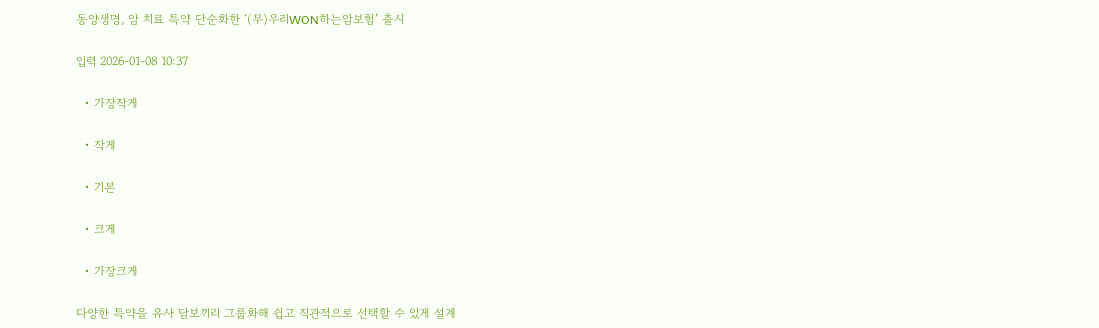동양생명, 암 치료 특약 단순화한 ‘(무)우리WON하는암보험’ 출시

입력 2026-01-08 10:37

  • 가장작게

  • 작게

  • 기본

  • 크게

  • 가장크게

다양한 특약을 유사 담보끼리 그룹화해 쉽고 직관적으로 선택할 수 있게 설계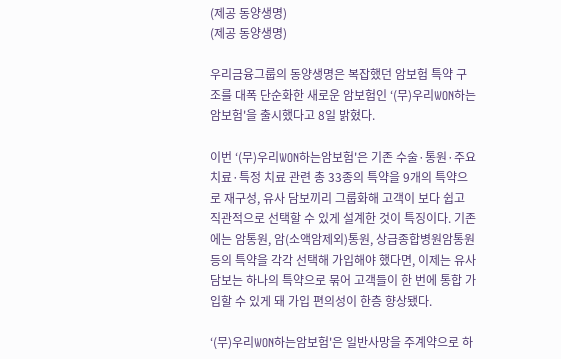(제공 동양생명)
(제공 동양생명)

우리금융그룹의 동양생명은 복잡했던 암보험 특약 구조를 대폭 단순화한 새로운 암보험인 ‘(무)우리WON하는암보험'을 출시했다고 8일 밝혔다.

이번 ‘(무)우리WON하는암보험'은 기존 수술·통원·주요 치료·특정 치료 관련 총 33종의 특약을 9개의 특약으로 재구성, 유사 담보끼리 그룹화해 고객이 보다 쉽고 직관적으로 선택할 수 있게 설계한 것이 특징이다. 기존에는 암통원, 암(소액암제외)통원, 상급종합병원암통원 등의 특약을 각각 선택해 가입해야 했다면, 이제는 유사 담보는 하나의 특약으로 묶어 고객들이 한 번에 통합 가입할 수 있게 돼 가입 편의성이 한층 향상됐다.

‘(무)우리WON하는암보험'은 일반사망을 주계약으로 하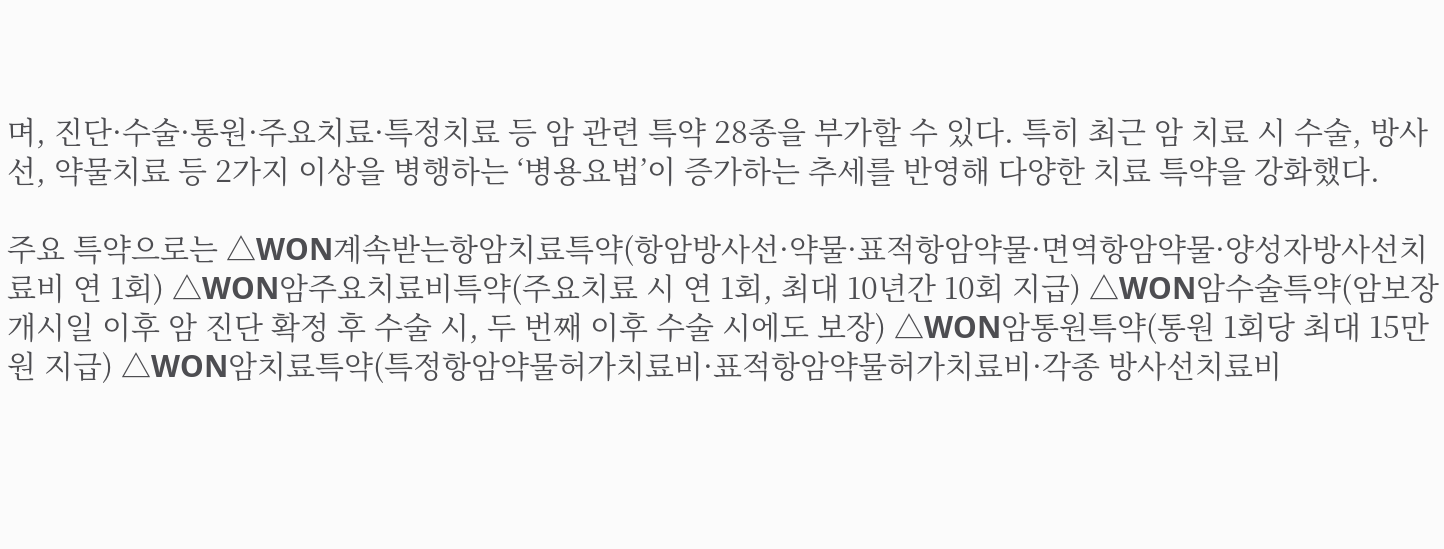며, 진단·수술·통원·주요치료·특정치료 등 암 관련 특약 28종을 부가할 수 있다. 특히 최근 암 치료 시 수술, 방사선, 약물치료 등 2가지 이상을 병행하는 ‘병용요법’이 증가하는 추세를 반영해 다양한 치료 특약을 강화했다.

주요 특약으로는 △WON계속받는항암치료특약(항암방사선·약물·표적항암약물·면역항암약물·양성자방사선치료비 연 1회) △WON암주요치료비특약(주요치료 시 연 1회, 최대 10년간 10회 지급) △WON암수술특약(암보장개시일 이후 암 진단 확정 후 수술 시, 두 번째 이후 수술 시에도 보장) △WON암통원특약(통원 1회당 최대 15만 원 지급) △WON암치료특약(특정항암약물허가치료비·표적항암약물허가치료비·각종 방사선치료비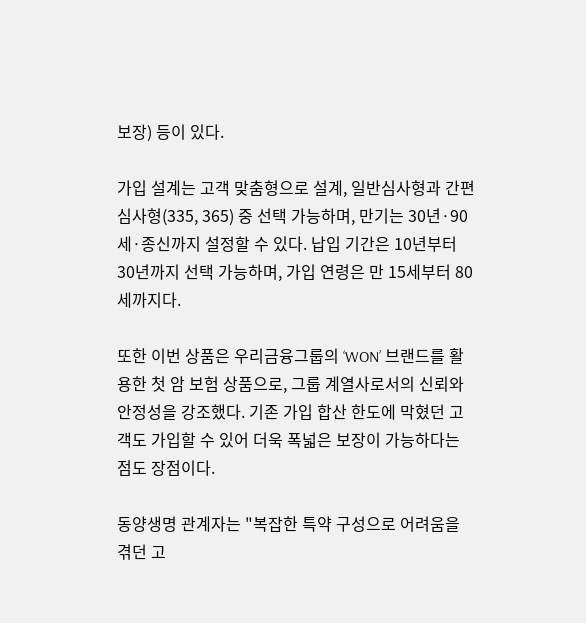보장) 등이 있다.

가입 설계는 고객 맞춤형으로 설계, 일반심사형과 간편심사형(335, 365) 중 선택 가능하며, 만기는 30년·90세·종신까지 설정할 수 있다. 납입 기간은 10년부터 30년까지 선택 가능하며, 가입 연령은 만 15세부터 80세까지다.

또한 이번 상품은 우리금융그룹의 ‘WON’ 브랜드를 활용한 첫 암 보험 상품으로, 그룹 계열사로서의 신뢰와 안정성을 강조했다. 기존 가입 합산 한도에 막혔던 고객도 가입할 수 있어 더욱 폭넓은 보장이 가능하다는 점도 장점이다.

동양생명 관계자는 "복잡한 특약 구성으로 어려움을 겪던 고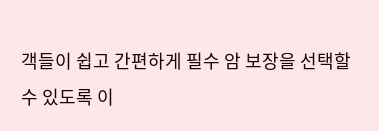객들이 쉽고 간편하게 필수 암 보장을 선택할 수 있도록 이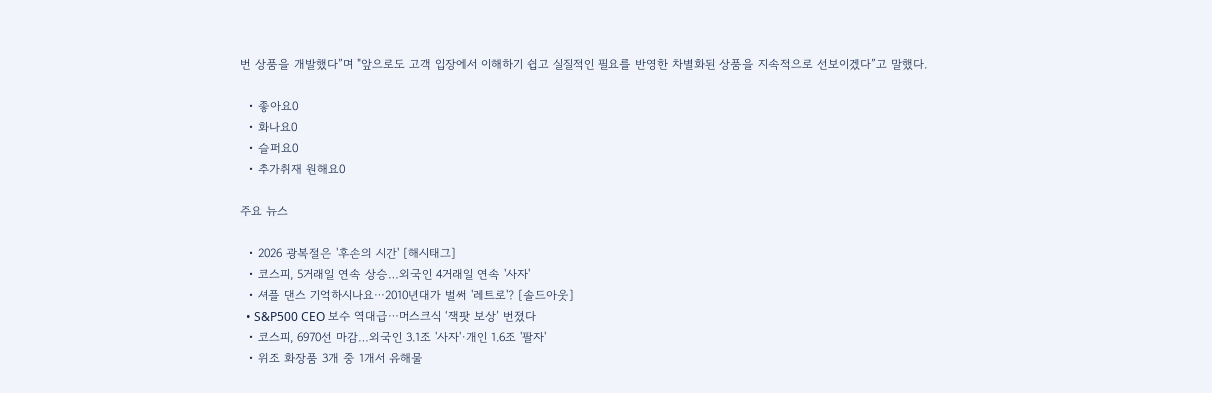번 상품을 개발했다”며 "앞으로도 고객 입장에서 이해하기 쉽고 실질적인 필요를 반영한 차별화된 상품을 지속적으로 선보이겠다”고 말했다.

  • 좋아요0
  • 화나요0
  • 슬퍼요0
  • 추가취재 원해요0

주요 뉴스

  • 2026 광복절은 '후손의 시간' [해시태그]
  • 코스피, 5거래일 연속 상승…외국인 4거래일 연속 '사자'
  • 셔플 댄스 기억하시나요⋯2010년대가 벌써 '레트로'? [솔드아웃]
  • S&P500 CEO 보수 역대급⋯머스크식 ‘잭팟 보상’ 번졌다
  • 코스피, 6970선 마감…외국인 3.1조 '사자'·개인 1.6조 '팔자'
  • 위조 화장품 3개 중 1개서 유해물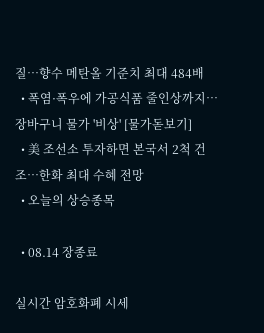질…향수 메탄올 기준치 최대 484배
  • 폭염·폭우에 가공식품 줄인상까지⋯장바구니 물가 '비상' [물가돋보기]
  • 美 조선소 투자하면 본국서 2척 건조…한화 최대 수혜 전망
  • 오늘의 상승종목

  • 08.14 장종료

실시간 암호화폐 시세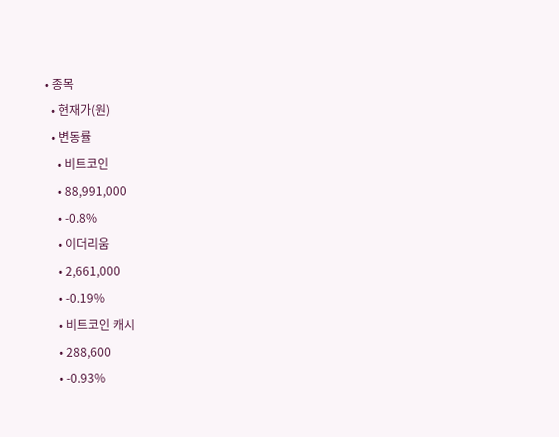• 종목
  • 현재가(원)
  • 변동률
    • 비트코인
    • 88,991,000
    • -0.8%
    • 이더리움
    • 2,661,000
    • -0.19%
    • 비트코인 캐시
    • 288,600
    • -0.93%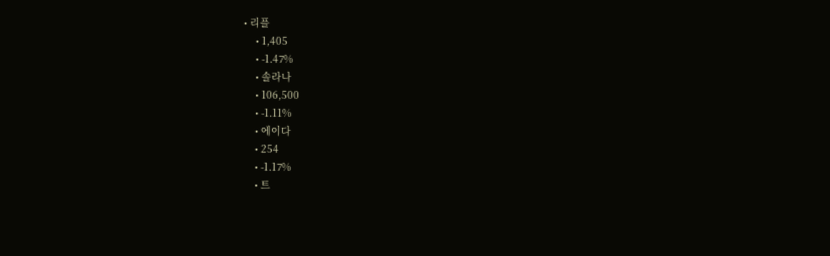• 리플
    • 1,405
    • -1.47%
    • 솔라나
    • 106,500
    • -1.11%
    • 에이다
    • 254
    • -1.17%
    • 트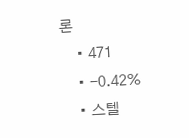론
    • 471
    • -0.42%
    • 스텔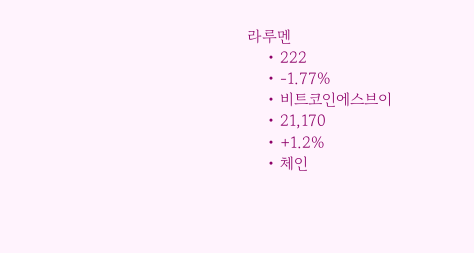라루멘
    • 222
    • -1.77%
    • 비트코인에스브이
    • 21,170
    • +1.2%
    • 체인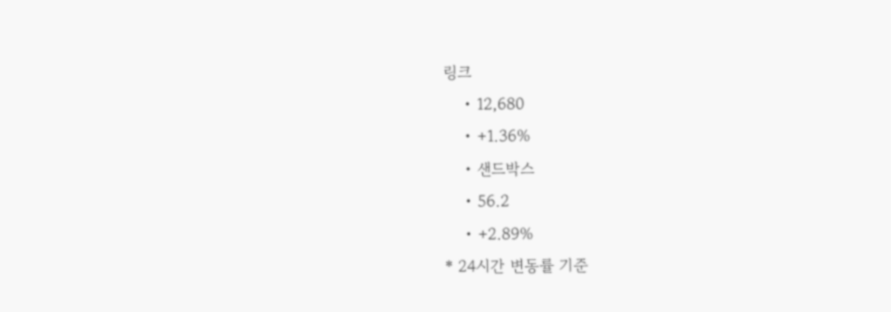링크
    • 12,680
    • +1.36%
    • 샌드박스
    • 56.2
    • +2.89%
* 24시간 변동률 기준